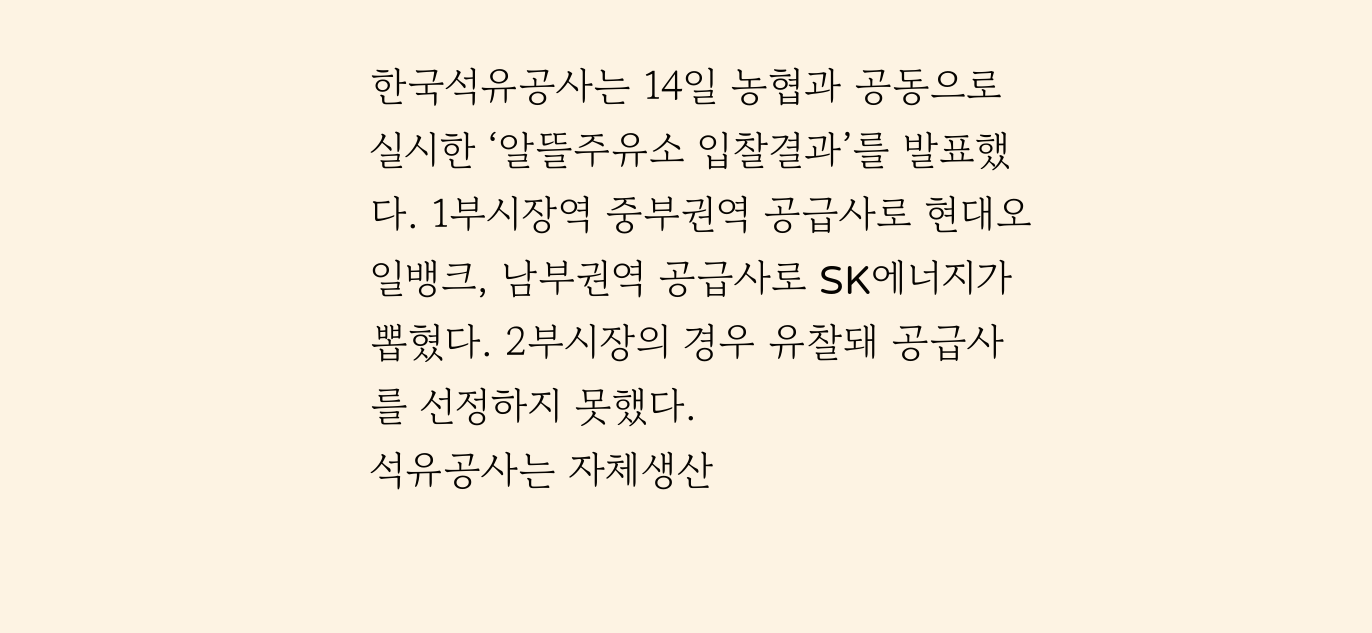한국석유공사는 14일 농협과 공동으로 실시한 ‘알뜰주유소 입찰결과’를 발표했다. 1부시장역 중부권역 공급사로 현대오일뱅크, 남부권역 공급사로 SK에너지가 뽑혔다. 2부시장의 경우 유찰돼 공급사를 선정하지 못했다.
석유공사는 자체생산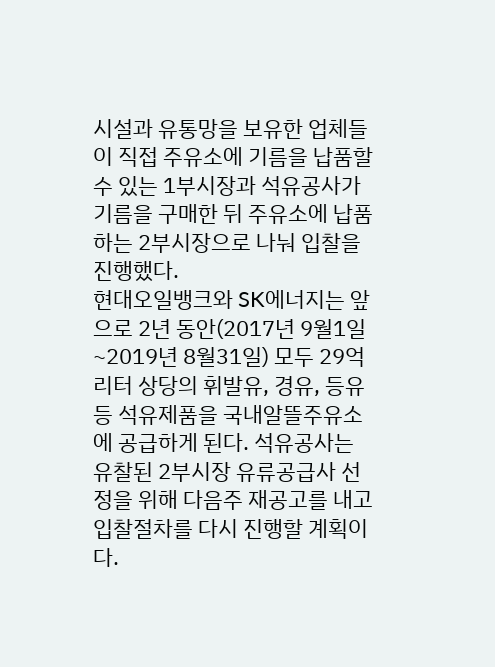시설과 유통망을 보유한 업체들이 직접 주유소에 기름을 납품할 수 있는 1부시장과 석유공사가 기름을 구매한 뒤 주유소에 납품하는 2부시장으로 나눠 입찰을 진행했다.
현대오일뱅크와 SK에너지는 앞으로 2년 동안(2017년 9월1일~2019년 8월31일) 모두 29억 리터 상당의 휘발유, 경유, 등유 등 석유제품을 국내알뜰주유소에 공급하게 된다. 석유공사는 유찰된 2부시장 유류공급사 선정을 위해 다음주 재공고를 내고 입찰절차를 다시 진행할 계획이다.